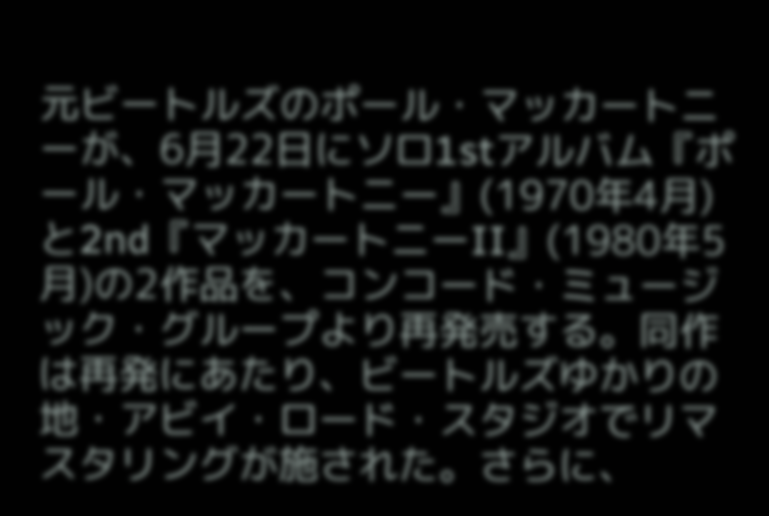元ビートルズのポール・マッカートニーが、6月22日にソロ1stアルバム『ポール・マッカートニー』(1970年4月)と2nd『マッカートニーII』(1980年5月)の2作品を、コンコード・ミュージック・グループより再発売する。同作は再発にあたり、ビートルズゆかりの地・アビイ・ロード・スタジオでリマスタリングが施された。さらに、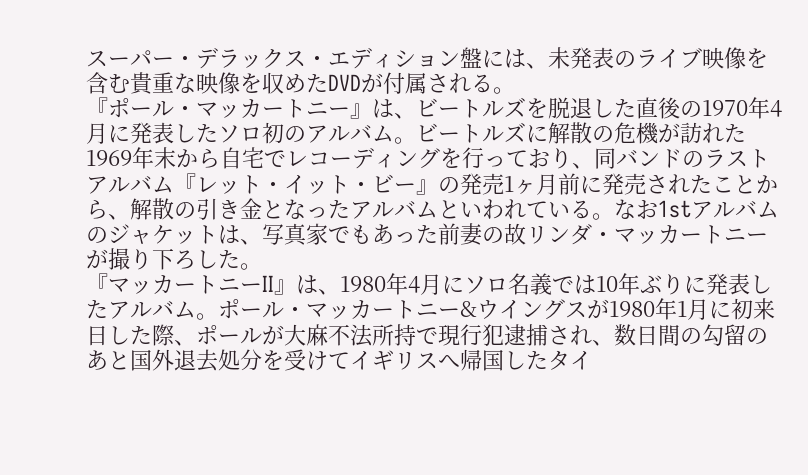スーパー・デラックス・エディション盤には、未発表のライブ映像を含む貴重な映像を収めたDVDが付属される。
『ポール・マッカートニー』は、ビートルズを脱退した直後の1970年4月に発表したソロ初のアルバム。ビートルズに解散の危機が訪れた1969年末から自宅でレコーディングを行っており、同バンドのラストアルバム『レット・イット・ビー』の発売1ヶ月前に発売されたことから、解散の引き金となったアルバムといわれている。なお1stアルバムのジャケットは、写真家でもあった前妻の故リンダ・マッカートニーが撮り下ろした。
『マッカートニーII』は、1980年4月にソロ名義では10年ぶりに発表したアルバム。ポール・マッカートニー&ウイングスが1980年1月に初来日した際、ポールが大麻不法所持で現行犯逮捕され、数日間の勾留のあと国外退去処分を受けてイギリスへ帰国したタイ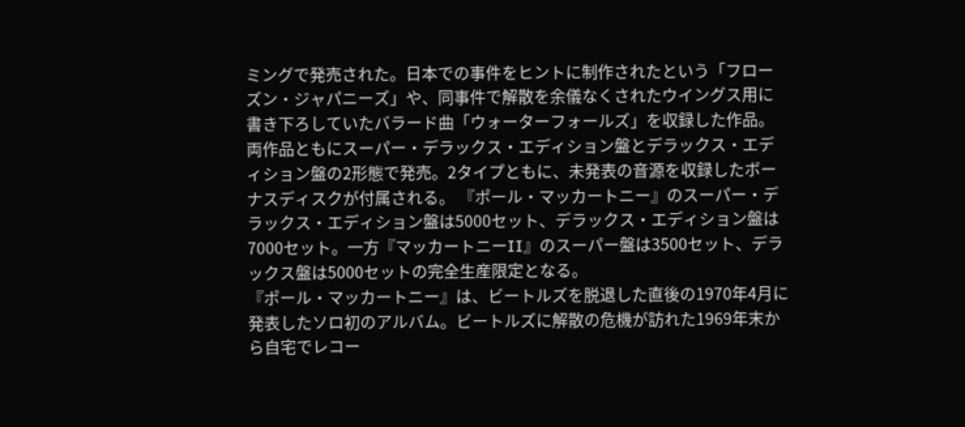ミングで発売された。日本での事件をヒントに制作されたという「フローズン・ジャパニーズ」や、同事件で解散を余儀なくされたウイングス用に書き下ろしていたバラード曲「ウォーターフォールズ」を収録した作品。
両作品ともにスーパー・デラックス・エディション盤とデラックス・エディション盤の2形態で発売。2タイプともに、未発表の音源を収録したボーナスディスクが付属される。 『ポール・マッカートニー』のスーパー・デラックス・エディション盤は5000セット、デラックス・エディション盤は7000セット。一方『マッカートニーII』のスーパー盤は3500セット、デラックス盤は5000セットの完全生産限定となる。
『ポール・マッカートニー』は、ビートルズを脱退した直後の1970年4月に発表したソロ初のアルバム。ビートルズに解散の危機が訪れた1969年末から自宅でレコー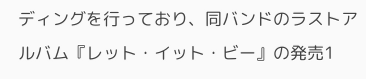ディングを行っており、同バンドのラストアルバム『レット・イット・ビー』の発売1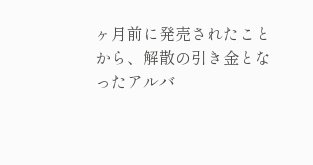ヶ月前に発売されたことから、解散の引き金となったアルバ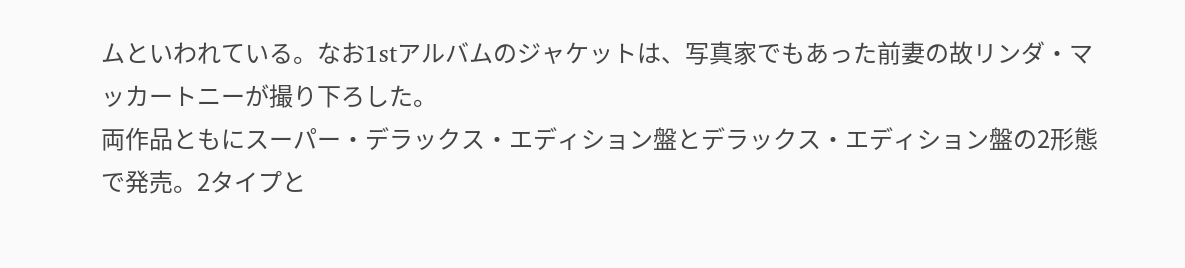ムといわれている。なお1stアルバムのジャケットは、写真家でもあった前妻の故リンダ・マッカートニーが撮り下ろした。
両作品ともにスーパー・デラックス・エディション盤とデラックス・エディション盤の2形態で発売。2タイプと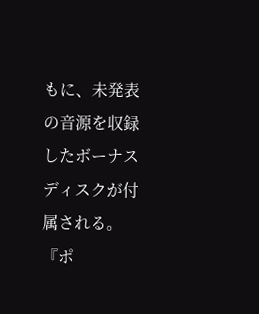もに、未発表の音源を収録したボーナスディスクが付属される。 『ポ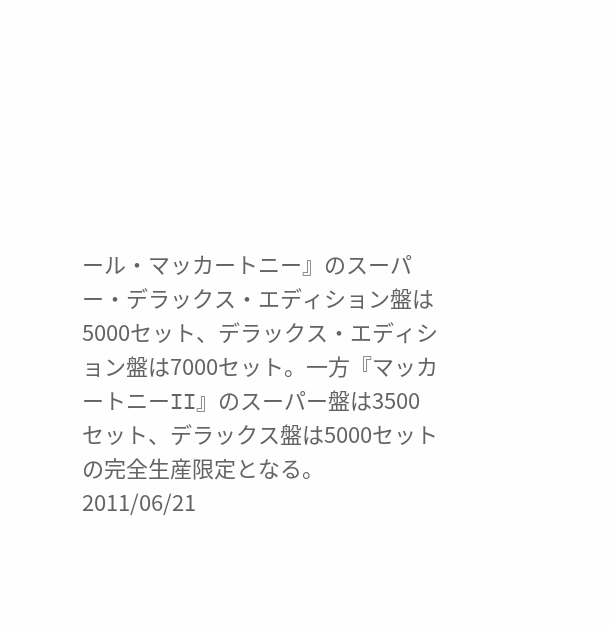ール・マッカートニー』のスーパー・デラックス・エディション盤は5000セット、デラックス・エディション盤は7000セット。一方『マッカートニーII』のスーパー盤は3500セット、デラックス盤は5000セットの完全生産限定となる。
2011/06/21